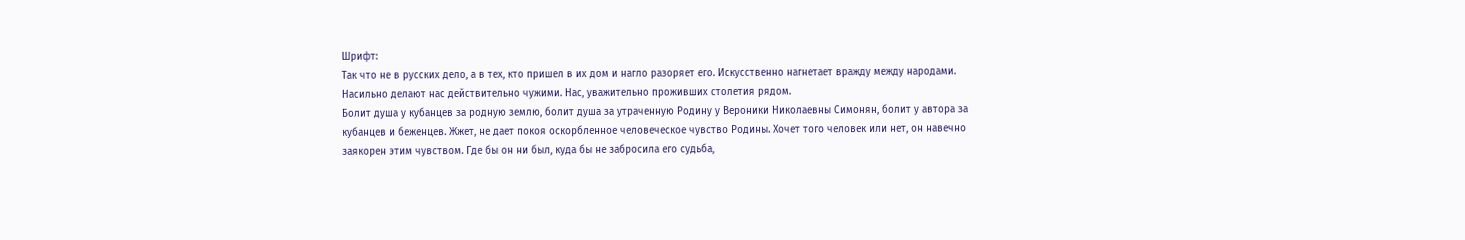Шрифт:
Так что не в русских дело, а в тех, кто пришел в их дом и нагло разоряет его. Искусственно нагнетает вражду между народами. Насильно делают нас действительно чужими. Нас, уважительно проживших столетия рядом.
Болит душа у кубанцев за родную землю, болит душа за утраченную Родину у Вероники Николаевны Симонян, болит у автора за кубанцев и беженцев. Жжет, не дает покоя оскорбленное человеческое чувство Родины. Хочет того человек или нет, он навечно заякорен этим чувством. Где бы он ни был, куда бы не забросила его судьба,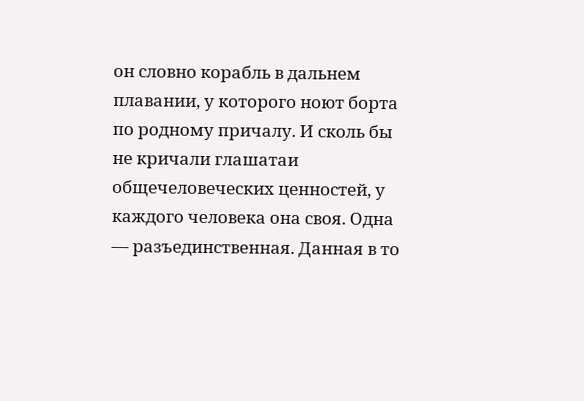он словно корабль в дальнем плавании, у которого ноют борта по родному причалу. И сколь бы не кричали глашатаи общечеловеческих ценностей, у каждого человека она своя. Одна — разъединственная. Данная в то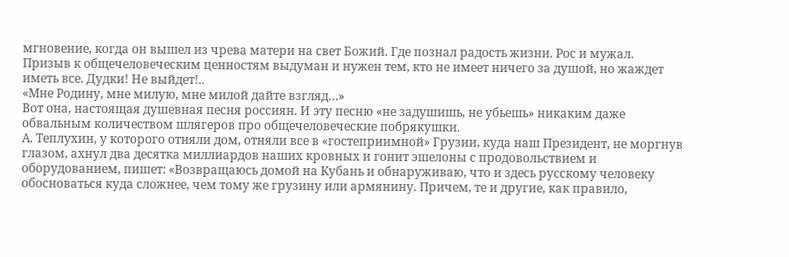мгновение, когда он вышел из чрева матери на свет Божий. Где познал радость жизни. Рос и мужал.
Призыв к общечеловеческим ценностям выдуман и нужен тем, кто не имеет ничего за душой, но жаждет иметь все. Дудки! Не выйдет!..
«Мне Родину, мне милую, мне милой дайте взгляд…»
Вот она, настоящая душевная песня россиян. И эту песню «не задушишь, не убьешь» никаким даже обвальным количеством шлягеров про общечеловеческие побрякушки.
А. Теплухин, у которого отняли дом, отняли все в «гостеприимной» Грузии, куда наш Президент, не моргнув глазом, ахнул два десятка миллиардов наших кровных и гонит эшелоны с продовольствием и оборудованием, пишет: «Возвращаюсь домой на Кубань и обнаруживаю, что и здесь русскому человеку обосноваться куда сложнее, чем тому же грузину или армянину. Причем, те и другие, как правило,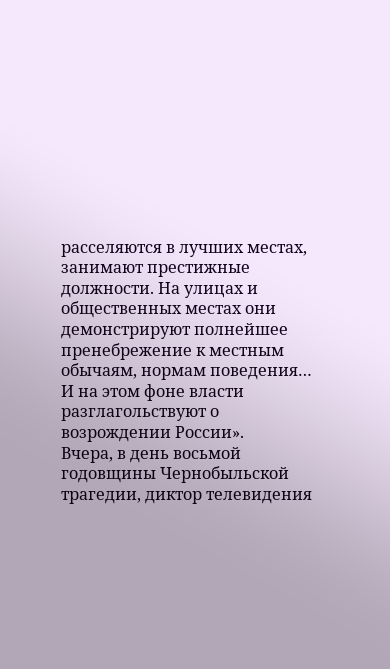расселяются в лучших местах, занимают престижные должности. На улицах и общественных местах они демонстрируют полнейшее пренебрежение к местным обычаям, нормам поведения…
И на этом фоне власти разглагольствуют о возрождении России».
Вчера, в день восьмой годовщины Чернобыльской трагедии, диктор телевидения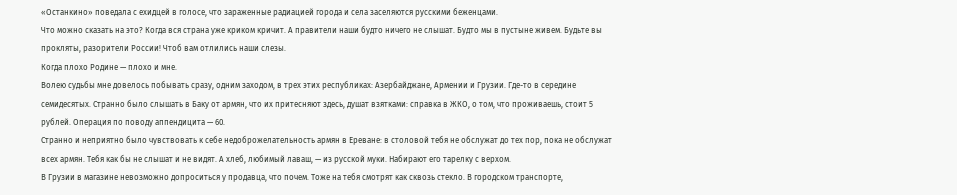«Останкино» поведала с ехидцей в голосе, что зараженные радиацией города и села заселяются русскими беженцами.
Что можно сказать на это? Когда вся страна уже криком кричит. А правители наши будто ничего не слышат. Будто мы в пустыне живем. Будьте вы прокляты, разорители России! Чтоб вам отлились наши слезы.
Когда плохо Родине — плохо и мне.
Волею судьбы мне довелось побывать сразу, одним заходом, в трех этих республиках: Азербайджане, Армении и Грузии. Где-то в середине семидесятых. Странно было слышать в Баку от армян, что их притесняют здесь, душат взятками: справка в ЖКО, о том, что проживаешь, стоит 5 рублей. Операция по поводу аппендицита — 60.
Странно и неприятно было чувствовать к себе недоброжелательность армян в Ереване: в столовой тебя не обслужат до тех пор, пока не обслужат всех армян. Тебя как бы не слышат и не видят. А хлеб, любимый лаваш, — из русской муки. Набирают его тарелку с верхом.
В Грузии в магазине невозможно допроситься у продавца, что почем. Тоже на тебя смотрят как сквозь стекло. В городском транспорте,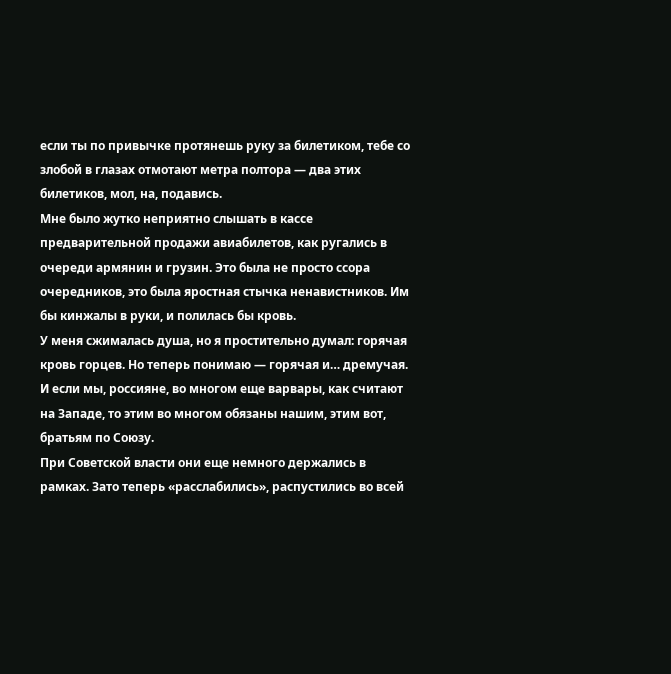если ты по привычке протянешь руку за билетиком, тебе со злобой в глазах отмотают метра полтора — два этих билетиков, мол, на, подавись.
Мне было жутко неприятно слышать в кассе предварительной продажи авиабилетов, как ругались в очереди армянин и грузин. Это была не просто ссора очередников, это была яростная стычка ненавистников. Им бы кинжалы в руки, и полилась бы кровь.
У меня сжималась душа, но я простительно думал: горячая кровь горцев. Но теперь понимаю — горячая и… дремучая. И если мы, россияне, во многом еще варвары, как считают на Западе, то этим во многом обязаны нашим, этим вот, братьям по Союзу.
При Советской власти они еще немного держались в рамках. Зато теперь «расслабились», распустились во всей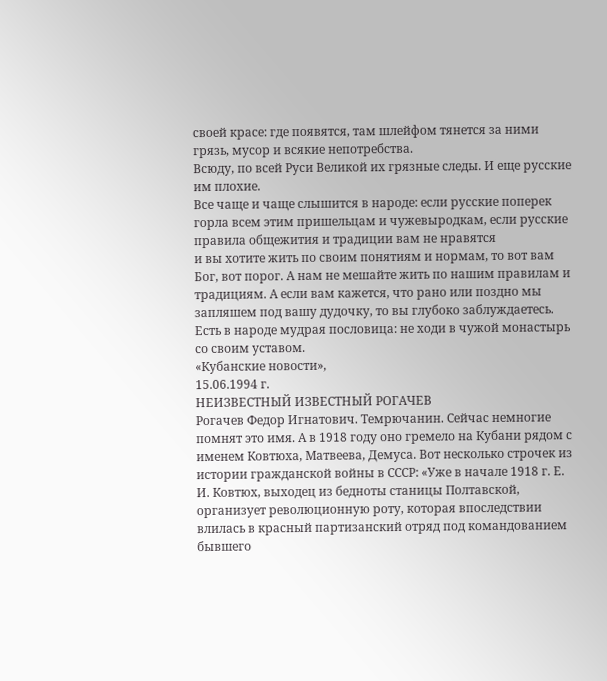своей красе: где появятся, там шлейфом тянется за ними грязь, мусор и всякие непотребства.
Всюду, по всей Руси Великой их грязные следы. И еще русские им плохие.
Все чаще и чаще слышится в народе: если русские поперек горла всем этим пришельцам и чужевыродкам, если русские правила общежития и традиции вам не нравятся
и вы хотите жить по своим понятиям и нормам, то вот вам Бог, вот порог. А нам не мешайте жить по нашим правилам и традициям. А если вам кажется, что рано или поздно мы запляшем под вашу дудочку, то вы глубоко заблуждаетесь.
Есть в народе мудрая пословица: не ходи в чужой монастырь со своим уставом.
«Кубанские новости»,
15.06.1994 г.
НЕИЗВЕСТНЫЙ ИЗВЕСТНЫЙ РОГАЧЕВ
Рогачев Федор Игнатович. Темрючанин. Сейчас немногие помнят это имя. А в 1918 году оно гремело на Кубани рядом с именем Ковтюха, Матвеева, Демуса. Вот несколько строчек из истории гражданской войны в СССР: «Уже в начале 1918 г. Е. И. Ковтюх, выходец из бедноты станицы Полтавской, организует революционную роту, которая впоследствии влилась в красный партизанский отряд под командованием бывшего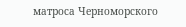матроса Черноморского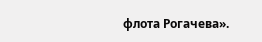флота Рогачева».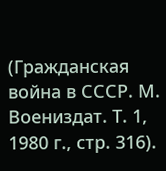(Гражданская война в СССР. М. Воениздат. Т. 1, 1980 г., стр. 316).